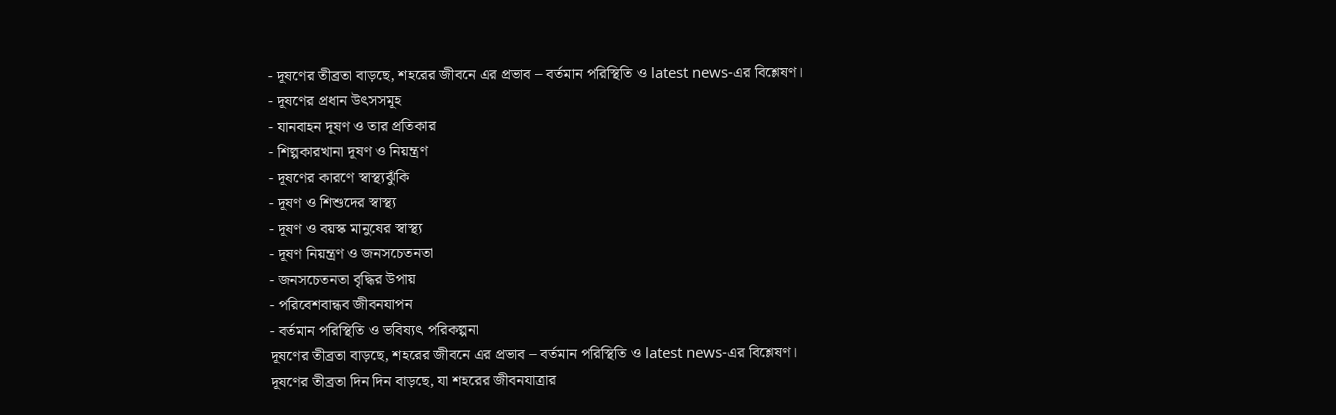- দূষণের তীব্রতা বাড়ছে, শহরের জীবনে এর প্রভাব – বর্তমান পরিস্থিতি ও latest news-এর বিশ্লেষণ।
- দূষণের প্রধান উৎসসমূহ
- যানবাহন দূষণ ও তার প্রতিকার
- শিল্পকারখানা দূষণ ও নিয়ন্ত্রণ
- দূষণের কারণে স্বাস্থ্যঝুঁকি
- দূষণ ও শিশুদের স্বাস্থ্য
- দূষণ ও বয়স্ক মানুষের স্বাস্থ্য
- দূষণ নিয়ন্ত্রণ ও জনসচেতনতা
- জনসচেতনতা বৃদ্ধির উপায়
- পরিবেশবান্ধব জীবনযাপন
- বর্তমান পরিস্থিতি ও ভবিষ্যৎ পরিকল্পনা
দূষণের তীব্রতা বাড়ছে, শহরের জীবনে এর প্রভাব – বর্তমান পরিস্থিতি ও latest news-এর বিশ্লেষণ।
দূষণের তীব্রতা দিন দিন বাড়ছে, যা শহরের জীবনযাত্রার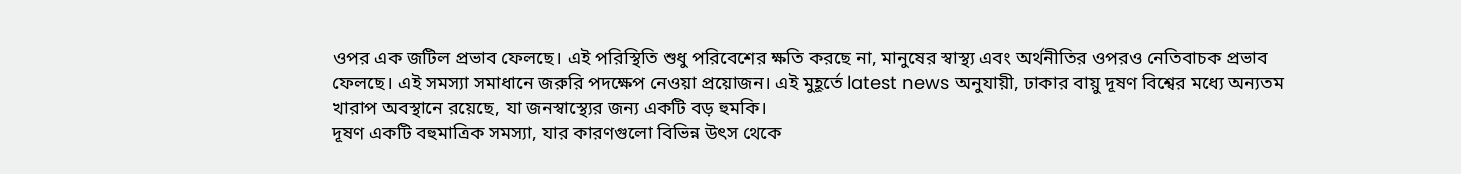ওপর এক জটিল প্রভাব ফেলছে। এই পরিস্থিতি শুধু পরিবেশের ক্ষতি করছে না, মানুষের স্বাস্থ্য এবং অর্থনীতির ওপরও নেতিবাচক প্রভাব ফেলছে। এই সমস্যা সমাধানে জরুরি পদক্ষেপ নেওয়া প্রয়োজন। এই মুহূর্তে latest news অনুযায়ী, ঢাকার বায়ু দূষণ বিশ্বের মধ্যে অন্যতম খারাপ অবস্থানে রয়েছে, যা জনস্বাস্থ্যের জন্য একটি বড় হুমকি।
দূষণ একটি বহুমাত্রিক সমস্যা, যার কারণগুলো বিভিন্ন উৎস থেকে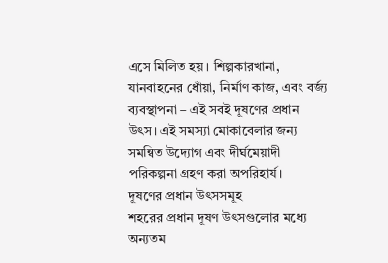এসে মিলিত হয়। শিল্পকারখানা, যানবাহনের ধোঁয়া, নির্মাণ কাজ, এবং বর্জ্য ব্যবস্থাপনা – এই সবই দূষণের প্রধান উৎস। এই সমস্যা মোকাবেলার জন্য সমন্বিত উদ্যোগ এবং দীর্ঘমেয়াদী পরিকল্পনা গ্রহণ করা অপরিহার্য।
দূষণের প্রধান উৎসসমূহ
শহরের প্রধান দূষণ উৎসগুলোর মধ্যে অন্যতম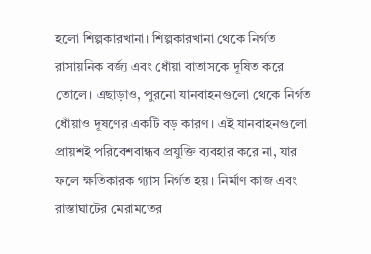হলো শিল্পকারখানা। শিল্পকারখানা থেকে নির্গত রাসায়নিক বর্জ্য এবং ধোঁয়া বাতাসকে দূষিত করে তোলে। এছাড়াও, পুরনো যানবাহনগুলো থেকে নির্গত ধোঁয়াও দূষণের একটি বড় কারণ। এই যানবাহনগুলো প্রায়শই পরিবেশবান্ধব প্রযুক্তি ব্যবহার করে না, যার ফলে ক্ষতিকারক গ্যাস নির্গত হয়। নির্মাণ কাজ এবং রাস্তাঘাটের মেরামতের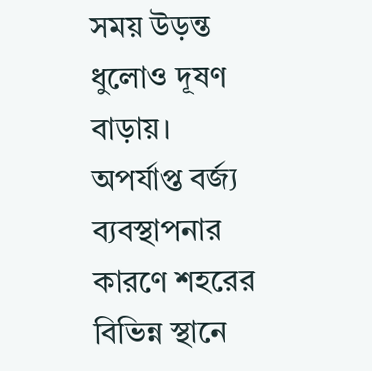সময় উড়ন্ত ধুলোও দূষণ বাড়ায়। অপর্যাপ্ত বর্জ্য ব্যবস্থাপনার কারণে শহরের বিভিন্ন স্থানে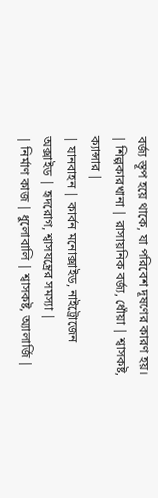বর্জ্য স্তূপ হয়ে থাকে, যা পরিবেশ দূষণের কারণ হয়।
| শিল্পকারখানা | রাসায়নিক বর্জ্য, ধোঁয়া | শ্বাসকষ্ট, ক্যান্সার |
| যানবাহন | কার্বন মনোক্সাইড, নাইট্রোজেন অক্সাইড | হৃদরোগ, শ্বাসযন্ত্রের সমস্যা |
| নির্মাণ কাজ | ধুলোবালি | শ্বাসকষ্ট, অ্যালার্জি |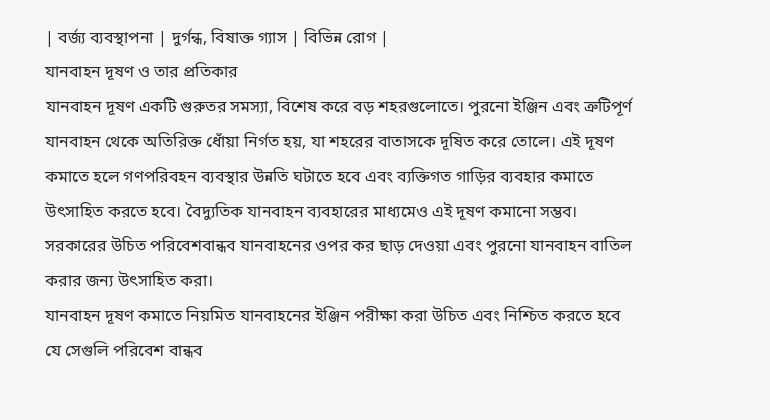| বর্জ্য ব্যবস্থাপনা | দুর্গন্ধ, বিষাক্ত গ্যাস | বিভিন্ন রোগ |
যানবাহন দূষণ ও তার প্রতিকার
যানবাহন দূষণ একটি গুরুতর সমস্যা, বিশেষ করে বড় শহরগুলোতে। পুরনো ইঞ্জিন এবং ত্রুটিপূর্ণ যানবাহন থেকে অতিরিক্ত ধোঁয়া নির্গত হয়, যা শহরের বাতাসকে দূষিত করে তোলে। এই দূষণ কমাতে হলে গণপরিবহন ব্যবস্থার উন্নতি ঘটাতে হবে এবং ব্যক্তিগত গাড়ির ব্যবহার কমাতে উৎসাহিত করতে হবে। বৈদ্যুতিক যানবাহন ব্যবহারের মাধ্যমেও এই দূষণ কমানো সম্ভব। সরকারের উচিত পরিবেশবান্ধব যানবাহনের ওপর কর ছাড় দেওয়া এবং পুরনো যানবাহন বাতিল করার জন্য উৎসাহিত করা।
যানবাহন দূষণ কমাতে নিয়মিত যানবাহনের ইঞ্জিন পরীক্ষা করা উচিত এবং নিশ্চিত করতে হবে যে সেগুলি পরিবেশ বান্ধব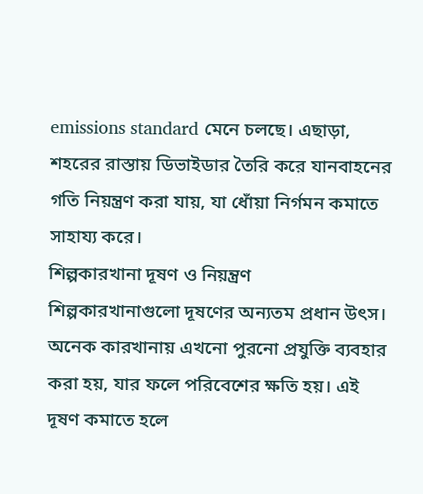emissions standard মেনে চলছে। এছাড়া, শহরের রাস্তায় ডিভাইডার তৈরি করে যানবাহনের গতি নিয়ন্ত্রণ করা যায়, যা ধোঁয়া নির্গমন কমাতে সাহায্য করে।
শিল্পকারখানা দূষণ ও নিয়ন্ত্রণ
শিল্পকারখানাগুলো দূষণের অন্যতম প্রধান উৎস। অনেক কারখানায় এখনো পুরনো প্রযুক্তি ব্যবহার করা হয়, যার ফলে পরিবেশের ক্ষতি হয়। এই দূষণ কমাতে হলে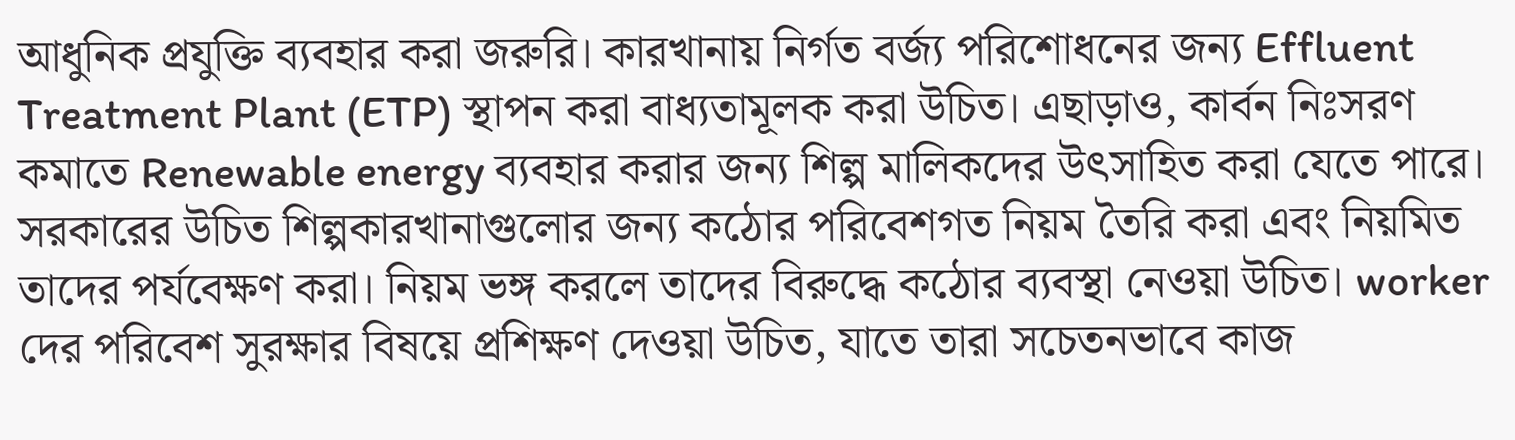আধুনিক প্রযুক্তি ব্যবহার করা জরুরি। কারখানায় নির্গত বর্জ্য পরিশোধনের জন্য Effluent Treatment Plant (ETP) স্থাপন করা বাধ্যতামূলক করা উচিত। এছাড়াও, কার্বন নিঃসরণ কমাতে Renewable energy ব্যবহার করার জন্য শিল্প মালিকদের উৎসাহিত করা যেতে পারে।
সরকারের উচিত শিল্পকারখানাগুলোর জন্য কঠোর পরিবেশগত নিয়ম তৈরি করা এবং নিয়মিত তাদের পর্যবেক্ষণ করা। নিয়ম ভঙ্গ করলে তাদের বিরুদ্ধে কঠোর ব্যবস্থা নেওয়া উচিত। worker দের পরিবেশ সুরক্ষার বিষয়ে প্রশিক্ষণ দেওয়া উচিত, যাতে তারা সচেতনভাবে কাজ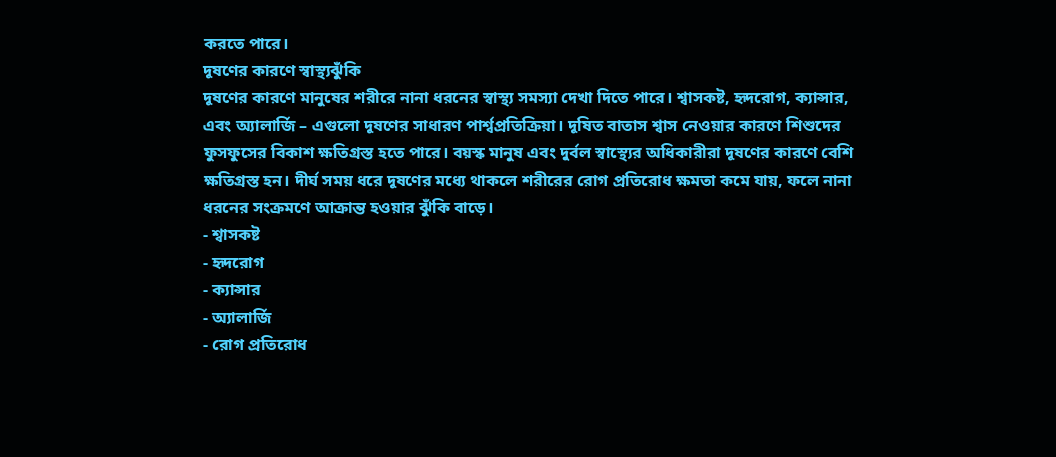করতে পারে।
দূষণের কারণে স্বাস্থ্যঝুঁকি
দূষণের কারণে মানুষের শরীরে নানা ধরনের স্বাস্থ্য সমস্যা দেখা দিতে পারে। শ্বাসকষ্ট, হৃদরোগ, ক্যান্সার, এবং অ্যালার্জি – এগুলো দূষণের সাধারণ পার্শ্বপ্রতিক্রিয়া। দূষিত বাতাস শ্বাস নেওয়ার কারণে শিশুদের ফুসফুসের বিকাশ ক্ষতিগ্রস্ত হতে পারে। বয়স্ক মানুষ এবং দুর্বল স্বাস্থ্যের অধিকারীরা দূষণের কারণে বেশি ক্ষতিগ্রস্ত হন। দীর্ঘ সময় ধরে দূষণের মধ্যে থাকলে শরীরের রোগ প্রতিরোধ ক্ষমতা কমে যায়, ফলে নানা ধরনের সংক্রমণে আক্রান্ত হওয়ার ঝুঁকি বাড়ে।
- শ্বাসকষ্ট
- হৃদরোগ
- ক্যান্সার
- অ্যালার্জি
- রোগ প্রতিরোধ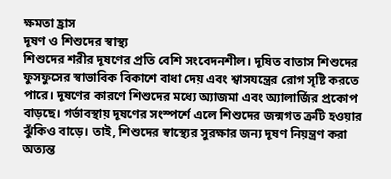ক্ষমতা হ্রাস
দূষণ ও শিশুদের স্বাস্থ্য
শিশুদের শরীর দূষণের প্রতি বেশি সংবেদনশীল। দূষিত বাতাস শিশুদের ফুসফুসের স্বাভাবিক বিকাশে বাধা দেয় এবং শ্বাসযন্ত্রের রোগ সৃষ্টি করতে পারে। দূষণের কারণে শিশুদের মধ্যে অ্যাজমা এবং অ্যালার্জির প্রকোপ বাড়ছে। গর্ভাবস্থায় দূষণের সংস্পর্শে এলে শিশুদের জন্মগত ত্রুটি হওয়ার ঝুঁকিও বাড়ে। তাই, শিশুদের স্বাস্থ্যের সুরক্ষার জন্য দূষণ নিয়ন্ত্রণ করা অত্যন্ত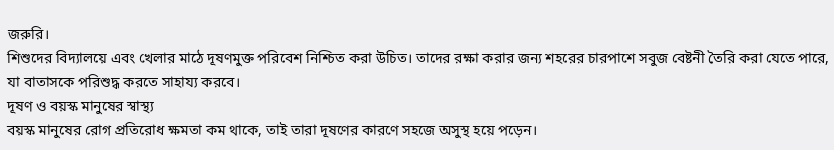জরুরি।
শিশুদের বিদ্যালয়ে এবং খেলার মাঠে দূষণমুক্ত পরিবেশ নিশ্চিত করা উচিত। তাদের রক্ষা করার জন্য শহরের চারপাশে সবুজ বেষ্টনী তৈরি করা যেতে পারে, যা বাতাসকে পরিশুদ্ধ করতে সাহায্য করবে।
দূষণ ও বয়স্ক মানুষের স্বাস্থ্য
বয়স্ক মানুষের রোগ প্রতিরোধ ক্ষমতা কম থাকে, তাই তারা দূষণের কারণে সহজে অসুস্থ হয়ে পড়েন।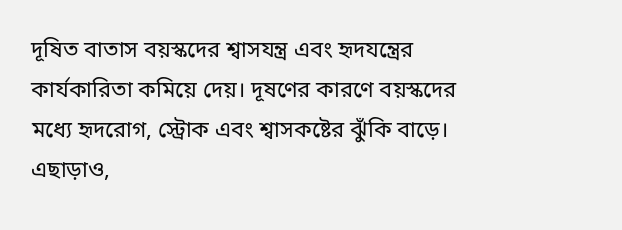দূষিত বাতাস বয়স্কদের শ্বাসযন্ত্র এবং হৃদযন্ত্রের কার্যকারিতা কমিয়ে দেয়। দূষণের কারণে বয়স্কদের মধ্যে হৃদরোগ, স্ট্রোক এবং শ্বাসকষ্টের ঝুঁকি বাড়ে। এছাড়াও,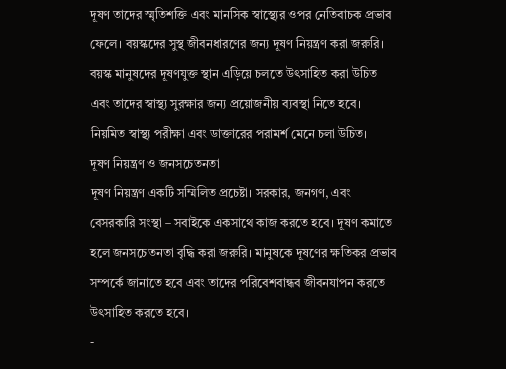দূষণ তাদের স্মৃতিশক্তি এবং মানসিক স্বাস্থ্যের ওপর নেতিবাচক প্রভাব ফেলে। বয়স্কদের সুস্থ জীবনধারণের জন্য দূষণ নিয়ন্ত্রণ করা জরুরি।
বয়স্ক মানুষদের দূষণযুক্ত স্থান এড়িয়ে চলতে উৎসাহিত করা উচিত এবং তাদের স্বাস্থ্য সুরক্ষার জন্য প্রয়োজনীয় ব্যবস্থা নিতে হবে। নিয়মিত স্বাস্থ্য পরীক্ষা এবং ডাক্তারের পরামর্শ মেনে চলা উচিত।
দূষণ নিয়ন্ত্রণ ও জনসচেতনতা
দূষণ নিয়ন্ত্রণ একটি সম্মিলিত প্রচেষ্টা। সরকার, জনগণ, এবং বেসরকারি সংস্থা – সবাইকে একসাথে কাজ করতে হবে। দূষণ কমাতে হলে জনসচেতনতা বৃদ্ধি করা জরুরি। মানুষকে দূষণের ক্ষতিকর প্রভাব সম্পর্কে জানাতে হবে এবং তাদের পরিবেশবান্ধব জীবনযাপন করতে উৎসাহিত করতে হবে।
-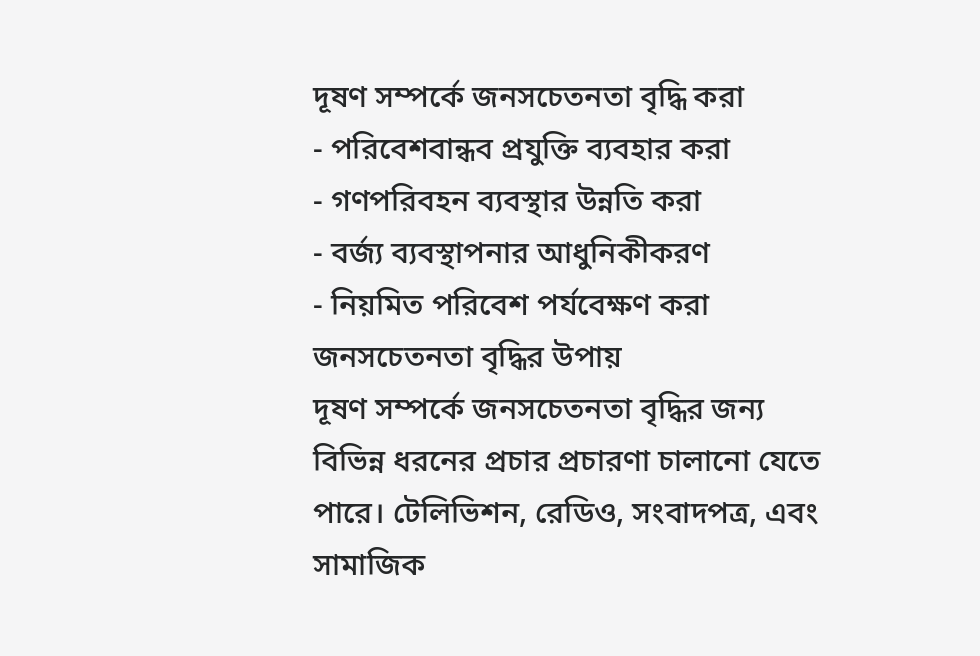দূষণ সম্পর্কে জনসচেতনতা বৃদ্ধি করা
- পরিবেশবান্ধব প্রযুক্তি ব্যবহার করা
- গণপরিবহন ব্যবস্থার উন্নতি করা
- বর্জ্য ব্যবস্থাপনার আধুনিকীকরণ
- নিয়মিত পরিবেশ পর্যবেক্ষণ করা
জনসচেতনতা বৃদ্ধির উপায়
দূষণ সম্পর্কে জনসচেতনতা বৃদ্ধির জন্য বিভিন্ন ধরনের প্রচার প্রচারণা চালানো যেতে পারে। টেলিভিশন, রেডিও, সংবাদপত্র, এবং সামাজিক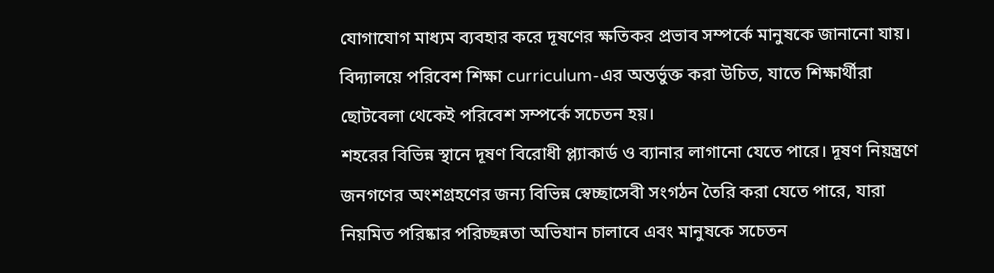যোগাযোগ মাধ্যম ব্যবহার করে দূষণের ক্ষতিকর প্রভাব সম্পর্কে মানুষকে জানানো যায়। বিদ্যালয়ে পরিবেশ শিক্ষা curriculum-এর অন্তর্ভুক্ত করা উচিত, যাতে শিক্ষার্থীরা ছোটবেলা থেকেই পরিবেশ সম্পর্কে সচেতন হয়।
শহরের বিভিন্ন স্থানে দূষণ বিরোধী প্ল্যাকার্ড ও ব্যানার লাগানো যেতে পারে। দূষণ নিয়ন্ত্রণে জনগণের অংশগ্রহণের জন্য বিভিন্ন স্বেচ্ছাসেবী সংগঠন তৈরি করা যেতে পারে, যারা নিয়মিত পরিষ্কার পরিচ্ছন্নতা অভিযান চালাবে এবং মানুষকে সচেতন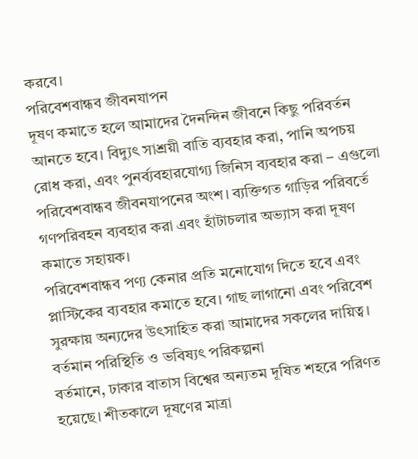করবে।
পরিবেশবান্ধব জীবনযাপন
দূষণ কমাতে হলে আমাদের দৈনন্দিন জীবনে কিছু পরিবর্তন আনতে হবে। বিদ্যুৎ সাশ্রয়ী বাতি ব্যবহার করা, পানি অপচয় রোধ করা, এবং পুনর্ব্যবহারযোগ্য জিনিস ব্যবহার করা – এগুলো পরিবেশবান্ধব জীবনযাপনের অংশ। ব্যক্তিগত গাড়ির পরিবর্তে গণপরিবহন ব্যবহার করা এবং হাঁটাচলার অভ্যাস করা দূষণ কমাতে সহায়ক।
পরিবেশবান্ধব পণ্য কেনার প্রতি মনোযোগ দিতে হবে এবং প্লাস্টিকের ব্যবহার কমাতে হবে। গাছ লাগানো এবং পরিবেশ সুরক্ষায় অন্যদের উৎসাহিত করা আমাদের সকলের দায়িত্ব।
বর্তমান পরিস্থিতি ও ভবিষ্যৎ পরিকল্পনা
বর্তমানে, ঢাকার বাতাস বিশ্বের অন্যতম দূষিত শহরে পরিণত হয়েছে। শীতকালে দূষণের মাত্রা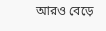আরও বেড়ে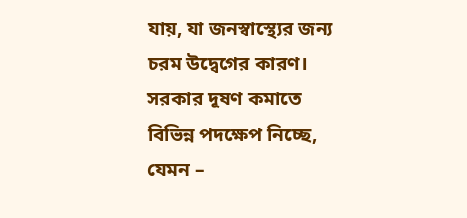যায়, যা জনস্বাস্থ্যের জন্য চরম উদ্বেগের কারণ। সরকার দূষণ কমাতে বিভিন্ন পদক্ষেপ নিচ্ছে, যেমন –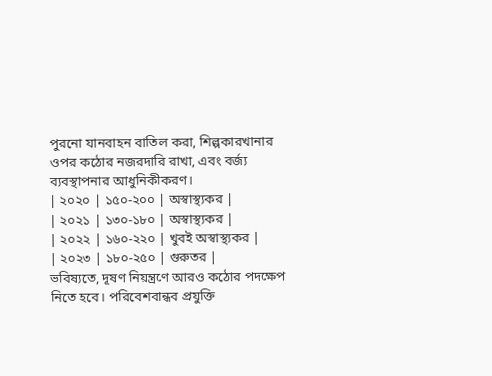পুরনো যানবাহন বাতিল করা, শিল্পকারখানার ওপর কঠোর নজরদারি রাখা, এবং বর্জ্য ব্যবস্থাপনার আধুনিকীকরণ।
| ২০২০ | ১৫০-২০০ | অস্বাস্থ্যকর |
| ২০২১ | ১৩০-১৮০ | অস্বাস্থ্যকর |
| ২০২২ | ১৬০-২২০ | খুবই অস্বাস্থ্যকর |
| ২০২৩ | ১৮০-২৫০ | গুরুতর |
ভবিষ্যতে, দূষণ নিয়ন্ত্রণে আরও কঠোর পদক্ষেপ নিতে হবে। পরিবেশবান্ধব প্রযুক্তি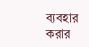ব্যবহার করার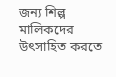জন্য শিল্প মালিকদের উৎসাহিত করতে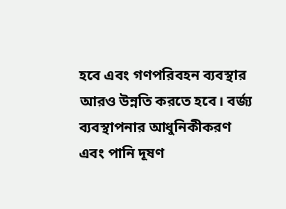হবে এবং গণপরিবহন ব্যবস্থার আরও উন্নতি করতে হবে। বর্জ্য ব্যবস্থাপনার আধুনিকীকরণ এবং পানি দূষণ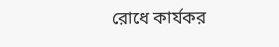রোধে কার্যকর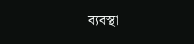ব্যবস্থা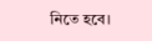নিতে হবে।